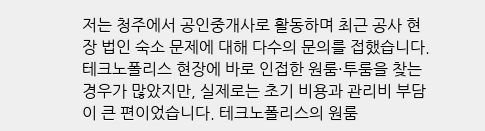저는 청주에서 공인중개사로 활동하며 최근 공사 현장 법인 숙소 문제에 대해 다수의 문의를 접했습니다. 테크노폴리스 현장에 바로 인접한 원룸·투룸을 찾는 경우가 많았지만, 실제로는 초기 비용과 관리비 부담이 큰 편이었습니다. 테크노폴리스의 원룸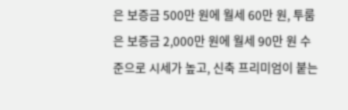은 보증금 500만 원에 월세 60만 원, 투룸은 보증금 2,000만 원에 월세 90만 원 수준으로 시세가 높고, 신축 프리미엄이 붙는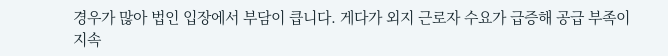경우가 많아 법인 입장에서 부담이 큽니다. 게다가 외지 근로자 수요가 급증해 공급 부족이 지속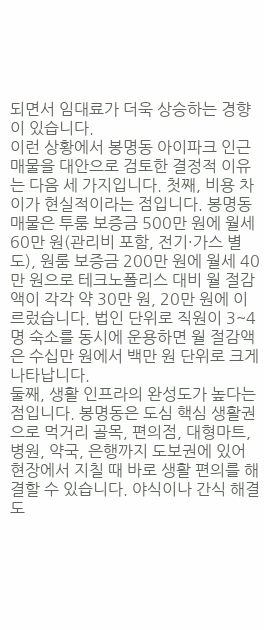되면서 임대료가 더욱 상승하는 경향이 있습니다.
이런 상황에서 봉명동 아이파크 인근 매물을 대안으로 검토한 결정적 이유는 다음 세 가지입니다. 첫째, 비용 차이가 현실적이라는 점입니다. 봉명동 매물은 투룸 보증금 500만 원에 월세 60만 원(관리비 포함, 전기·가스 별도), 원룸 보증금 200만 원에 월세 40만 원으로 테크노폴리스 대비 월 절감액이 각각 약 30만 원, 20만 원에 이르렀습니다. 법인 단위로 직원이 3~4명 숙소를 동시에 운용하면 월 절감액은 수십만 원에서 백만 원 단위로 크게 나타납니다.
둘째, 생활 인프라의 완성도가 높다는 점입니다. 봉명동은 도심 핵심 생활권으로 먹거리 골목, 편의점, 대형마트, 병원, 약국, 은행까지 도보권에 있어 현장에서 지칠 때 바로 생활 편의를 해결할 수 있습니다. 야식이나 간식 해결도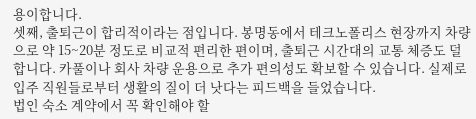용이합니다.
셋째, 출퇴근이 합리적이라는 점입니다. 봉명동에서 테크노폴리스 현장까지 차량으로 약 15~20분 정도로 비교적 편리한 편이며, 출퇴근 시간대의 교통 체증도 덜합니다. 카풀이나 회사 차량 운용으로 추가 편의성도 확보할 수 있습니다. 실제로 입주 직원들로부터 생활의 질이 더 낫다는 피드백을 들었습니다.
법인 숙소 계약에서 꼭 확인해야 할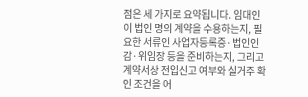점은 세 가지로 요약됩니다. 임대인이 법인 명의 계약을 수용하는지, 필요한 서류인 사업자등록증·법인인감·위임장 등을 준비하는지, 그리고 계약서상 전입신고 여부와 실거주 확인 조건을 어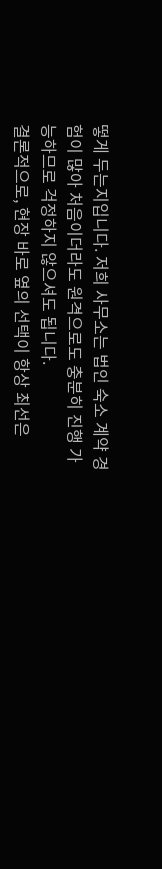떻게 두는지입니다. 저희 사무소는 법인 숙소 계약 경험이 많아 처음이더라도 원격으로도 충분히 진행 가능하므로 걱정하지 않으셔도 됩니다.
결론적으로, 현장 바로 옆의 선택이 항상 최선은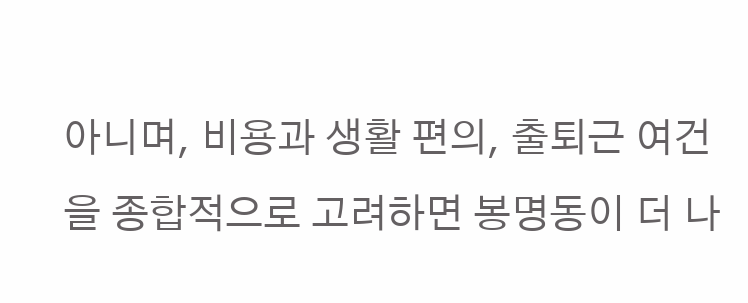아니며, 비용과 생활 편의, 출퇴근 여건을 종합적으로 고려하면 봉명동이 더 나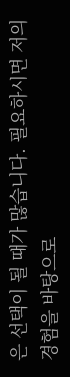은 선택이 될 때가 많습니다. 필요하시면 저의 경험을 바탕으로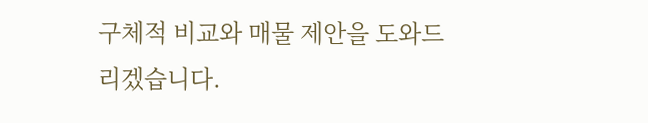구체적 비교와 매물 제안을 도와드리겠습니다.